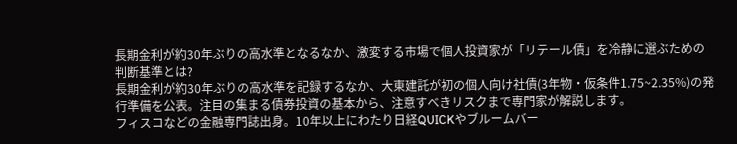長期金利が約30年ぶりの高水準となるなか、激変する市場で個人投資家が「リテール債」を冷静に選ぶための判断基準とは?
長期金利が約30年ぶりの高水準を記録するなか、大東建託が初の個人向け社債(3年物・仮条件1.75~2.35%)の発行準備を公表。注目の集まる債券投資の基本から、注意すべきリスクまで専門家が解説します。
フィスコなどの金融専門誌出身。10年以上にわたり日経QUICKやブルームバー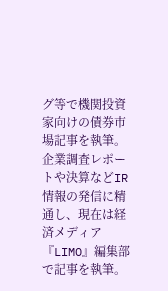グ等で機関投資家向けの債券市場記事を執筆。企業調査レポートや決算などIR情報の発信に精通し、現在は経済メディア『LIMO』編集部で記事を執筆。